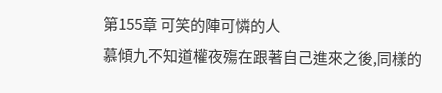第155章 可笑的陣可憐的人
慕傾九不知道權夜殤在跟著自己進來之後,同樣的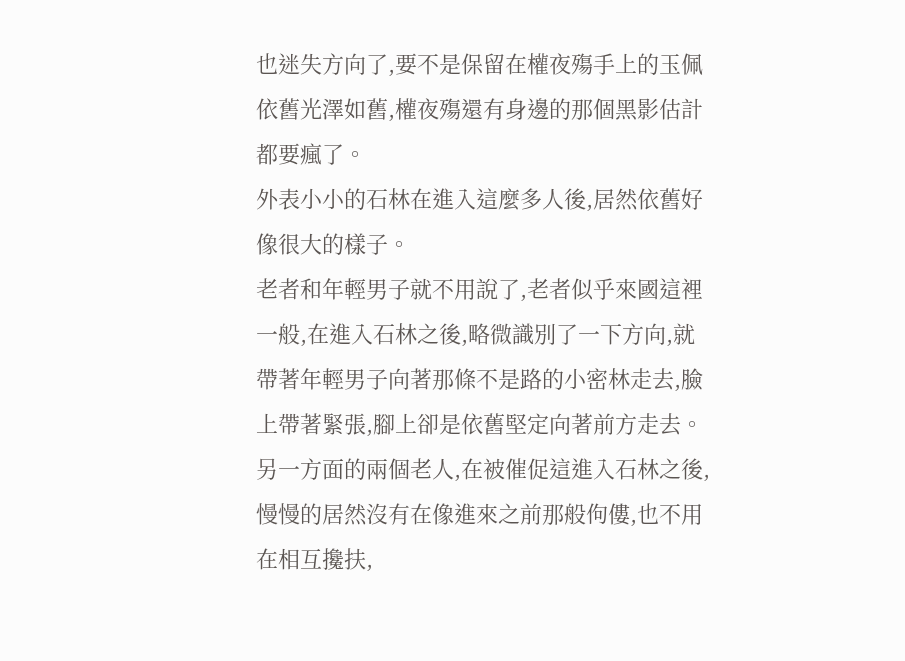也迷失方向了,要不是保留在權夜殤手上的玉佩依舊光澤如舊,權夜殤還有身邊的那個黑影估計都要瘋了。
外表小小的石林在進入這麼多人後,居然依舊好像很大的樣子。
老者和年輕男子就不用說了,老者似乎來國這裡一般,在進入石林之後,略微識別了一下方向,就帶著年輕男子向著那條不是路的小密林走去,臉上帶著緊張,腳上卻是依舊堅定向著前方走去。
另一方面的兩個老人,在被催促這進入石林之後,慢慢的居然沒有在像進來之前那般佝僂,也不用在相互攙扶,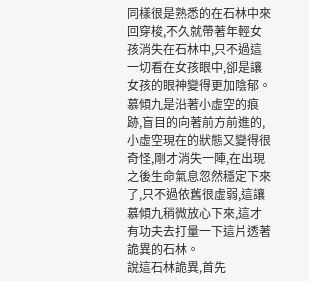同樣很是熟悉的在石林中來回穿梭,不久就帶著年輕女孩消失在石林中,只不過這一切看在女孩眼中,卻是讓女孩的眼神變得更加陰郁。
慕傾九是沿著小虛空的痕跡,盲目的向著前方前進的,小虛空現在的狀態又變得很奇怪,剛才消失一陣,在出現之後生命氣息忽然穩定下來了,只不過依舊很虛弱,這讓慕傾九稍微放心下來,這才有功夫去打量一下這片透著詭異的石林。
說這石林詭異,首先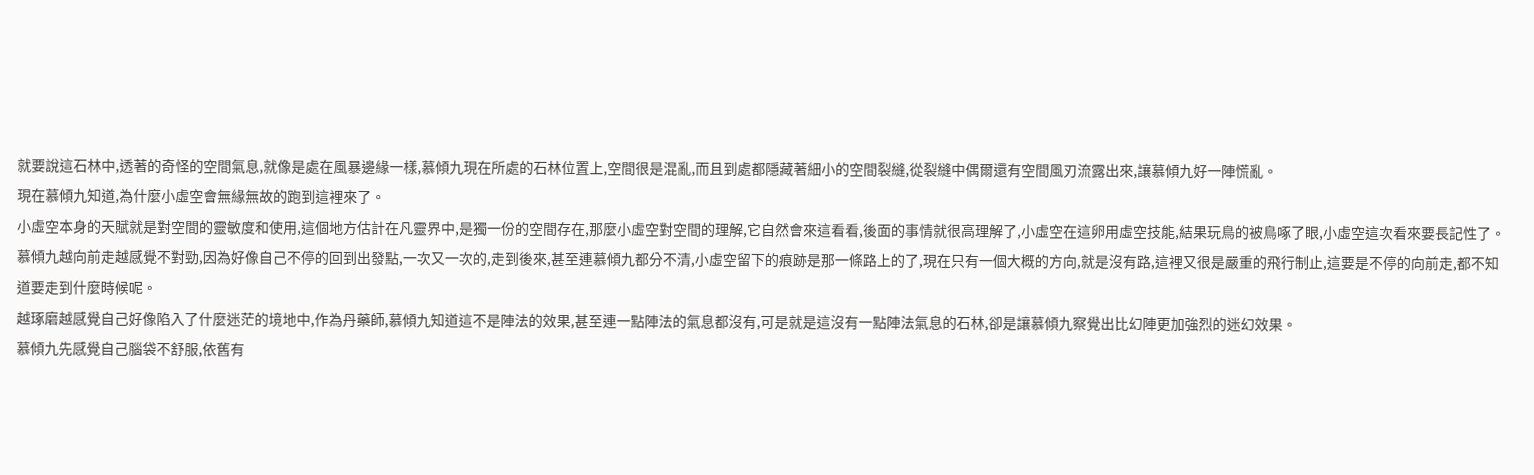就要說這石林中,透著的奇怪的空間氣息,就像是處在風暴邊緣一樣,慕傾九現在所處的石林位置上,空間很是混亂,而且到處都隱藏著細小的空間裂縫,從裂縫中偶爾還有空間風刃流露出來,讓慕傾九好一陣慌亂。
現在慕傾九知道,為什麼小虛空會無緣無故的跑到這裡來了。
小虛空本身的天賦就是對空間的靈敏度和使用,這個地方估計在凡靈界中,是獨一份的空間存在,那麼小虛空對空間的理解,它自然會來這看看,後面的事情就很高理解了,小虛空在這卵用虛空技能,結果玩鳥的被鳥啄了眼,小虛空這次看來要長記性了。
慕傾九越向前走越感覺不對勁,因為好像自己不停的回到出發點,一次又一次的,走到後來,甚至連慕傾九都分不清,小虛空留下的痕跡是那一條路上的了,現在只有一個大概的方向,就是沒有路,這裡又很是嚴重的飛行制止,這要是不停的向前走,都不知道要走到什麼時候呢。
越琢磨越感覺自己好像陷入了什麼迷茫的境地中,作為丹藥師,慕傾九知道這不是陣法的效果,甚至連一點陣法的氣息都沒有,可是就是這沒有一點陣法氣息的石林,卻是讓慕傾九察覺出比幻陣更加強烈的迷幻效果。
慕傾九先感覺自己腦袋不舒服,依舊有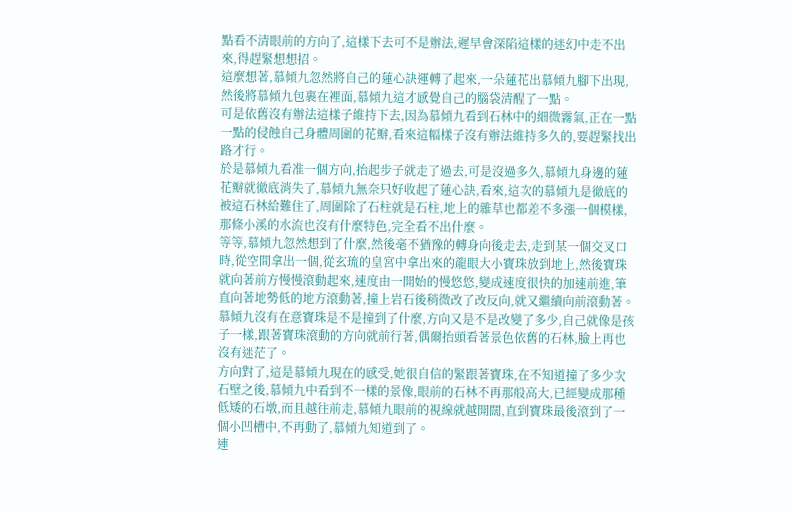點看不清眼前的方向了,這樣下去可不是辦法,遲早會深陷這樣的迷幻中走不出來,得趕緊想想招。
這麼想著,慕傾九忽然將自己的蓮心訣運轉了起來,一朵蓮花出慕傾九腳下出現,然後將慕傾九包裹在裡面,慕傾九這才感覺自己的腦袋清醒了一點。
可是依舊沒有辦法這樣子維持下去,因為慕傾九看到石林中的細微霧氣,正在一點一點的侵蝕自己身體周圍的花瓣,看來這幅樣子沒有辦法維持多久的,要趕緊找出路才行。
於是慕傾九看准一個方向,抬起步子就走了過去,可是沒過多久,慕傾九身邊的蓮花瓣就徹底消失了,慕傾九無奈只好收起了蓮心訣,看來,這次的慕傾九是徹底的被這石林給難住了,周圍除了石柱就是石柱,地上的雜草也都差不多漲一個模樣,那條小溪的水流也沒有什麼特色,完全看不出什麼。
等等,慕傾九忽然想到了什麼,然後毫不猶豫的轉身向後走去,走到某一個交叉口時,從空間拿出一個,從玄琉的皇宮中拿出來的龍眼大小寶珠放到地上,然後寶珠就向著前方慢慢滾動起來,速度由一開始的慢悠悠,變成速度很快的加速前進,筆直向著地勢低的地方滾動著,撞上岩石後稍微改了改反向,就又繼續向前滾動著。
慕傾九沒有在意寶珠是不是撞到了什麼,方向又是不是改變了多少,自己就像是孩子一樣,跟著寶珠滾動的方向就前行著,偶爾抬頭看著景色依舊的石林,臉上再也沒有迷茫了。
方向對了,這是慕傾九現在的感受,她很自信的緊跟著寶珠,在不知道撞了多少次石壁之後,慕傾九中看到不一樣的景像,眼前的石林不再那般高大,已經變成那種低矮的石墩,而且越往前走,慕傾九眼前的視線就越開闊,直到寶珠最後滾到了一個小凹槽中,不再動了,慕傾九知道到了。
連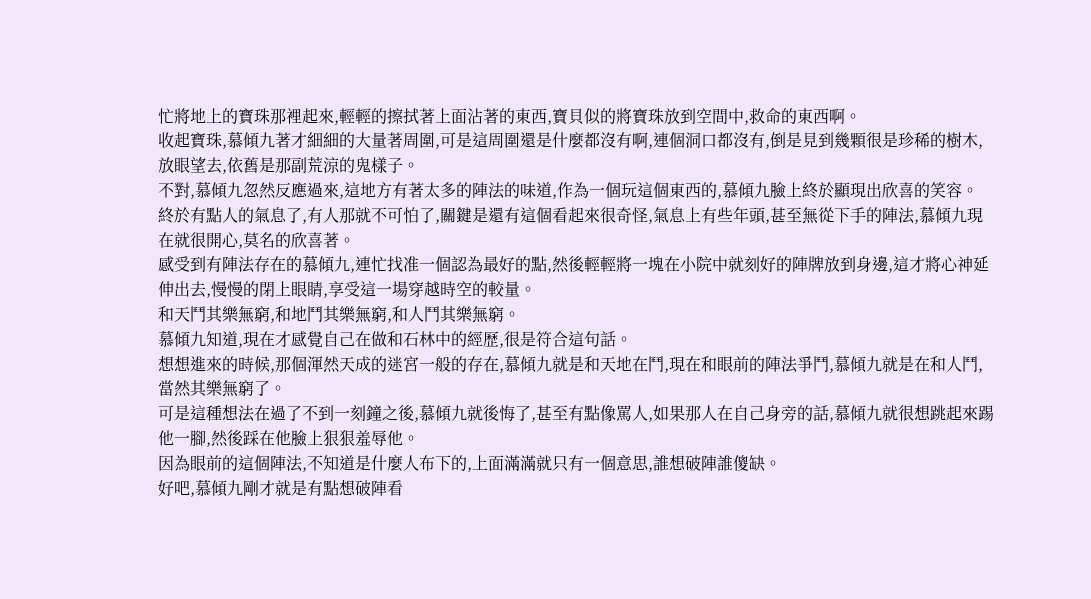忙將地上的寶珠那裡起來,輕輕的擦拭著上面沾著的東西,寶貝似的將寶珠放到空間中,救命的東西啊。
收起寶珠,慕傾九著才細細的大量著周圍,可是這周圍還是什麼都沒有啊,連個洞口都沒有,倒是見到幾顆很是珍稀的樹木,放眼望去,依舊是那副荒涼的鬼樣子。
不對,慕傾九忽然反應過來,這地方有著太多的陣法的味道,作為一個玩這個東西的,慕傾九臉上終於顯現出欣喜的笑容。
終於有點人的氣息了,有人那就不可怕了,關鍵是還有這個看起來很奇怪,氣息上有些年頭,甚至無從下手的陣法,慕傾九現在就很開心,莫名的欣喜著。
感受到有陣法存在的慕傾九,連忙找准一個認為最好的點,然後輕輕將一塊在小院中就刻好的陣牌放到身邊,這才將心神延伸出去,慢慢的閉上眼睛,享受這一場穿越時空的較量。
和天鬥其樂無窮,和地鬥其樂無窮,和人鬥其樂無窮。
慕傾九知道,現在才感覺自己在做和石林中的經歷,很是符合這句話。
想想進來的時候,那個渾然天成的迷宮一般的存在,慕傾九就是和天地在鬥,現在和眼前的陣法爭鬥,慕傾九就是在和人鬥,當然其樂無窮了。
可是這種想法在過了不到一刻鐘之後,慕傾九就後悔了,甚至有點像罵人,如果那人在自己身旁的話,慕傾九就很想跳起來踢他一腳,然後踩在他臉上狠狠羞辱他。
因為眼前的這個陣法,不知道是什麼人布下的,上面滿滿就只有一個意思,誰想破陣誰傻缺。
好吧,慕傾九剛才就是有點想破陣看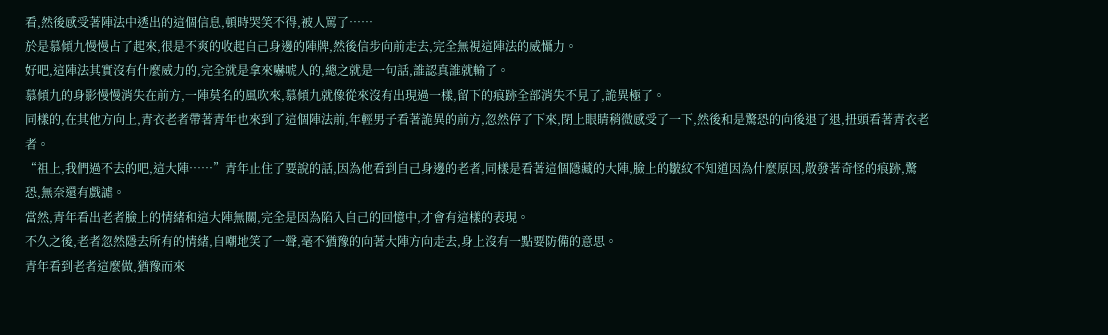看,然後感受著陣法中透出的這個信息,頓時哭笑不得,被人罵了……
於是慕傾九慢慢占了起來,很是不爽的收起自己身邊的陣牌,然後信步向前走去,完全無視這陣法的威懾力。
好吧,這陣法其實沒有什麼威力的,完全就是拿來嚇唬人的,總之就是一句話,誰認真誰就輸了。
慕傾九的身影慢慢消失在前方,一陣莫名的風吹來,慕傾九就像從來沒有出現過一樣,留下的痕跡全部消失不見了,詭異極了。
同樣的,在其他方向上,青衣老者帶著青年也來到了這個陣法前,年輕男子看著詭異的前方,忽然停了下來,閉上眼睛稍微感受了一下,然後和是驚恐的向後退了退,扭頭看著青衣老者。
“祖上,我們過不去的吧,這大陣……”青年止住了要說的話,因為他看到自己身邊的老者,同樣是看著這個隱藏的大陣,臉上的皺紋不知道因為什麼原因,散發著奇怪的痕跡,驚恐,無奈還有戲謔。
當然,青年看出老者臉上的情緒和這大陣無關,完全是因為陷入自己的回憶中,才會有這樣的表現。
不久之後,老者忽然隱去所有的情緒,自嘲地笑了一聲,毫不猶豫的向著大陣方向走去,身上沒有一點要防備的意思。
青年看到老者這麼做,猶豫而來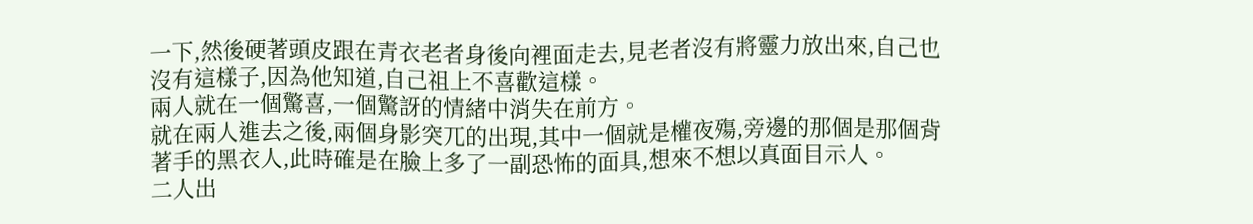一下,然後硬著頭皮跟在青衣老者身後向裡面走去,見老者沒有將靈力放出來,自己也沒有這樣子,因為他知道,自己祖上不喜歡這樣。
兩人就在一個驚喜,一個驚訝的情緒中消失在前方。
就在兩人進去之後,兩個身影突兀的出現,其中一個就是權夜殤,旁邊的那個是那個背著手的黑衣人,此時確是在臉上多了一副恐怖的面具,想來不想以真面目示人。
二人出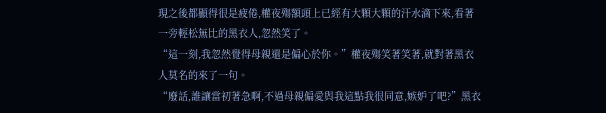現之後都顯得很是疲倦,權夜殤額頭上已經有大顆大顆的汗水滴下來,看著一旁輕松無比的黑衣人,忽然笑了。
“這一刻,我忽然覺得母親還是偏心於你。”權夜殤笑著笑著,就對著黑衣人莫名的來了一句。
“廢話,誰讓當初著急啊,不過母親偏愛與我這點我很同意,嫉妒了吧?”黑衣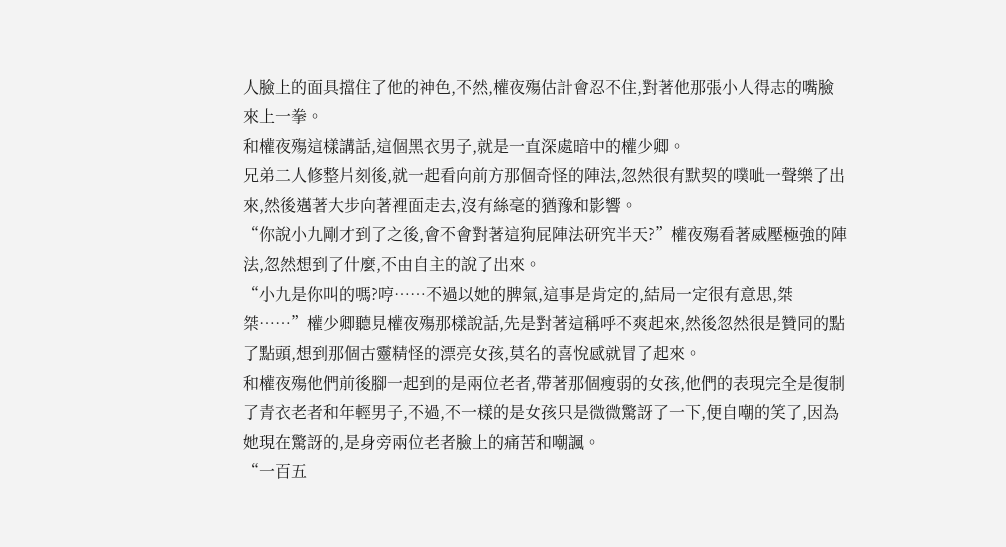人臉上的面具擋住了他的神色,不然,權夜殤估計會忍不住,對著他那張小人得志的嘴臉來上一拳。
和權夜殤這樣講話,這個黑衣男子,就是一直深處暗中的權少卿。
兄弟二人修整片刻後,就一起看向前方那個奇怪的陣法,忽然很有默契的噗呲一聲樂了出來,然後邁著大步向著裡面走去,沒有絲毫的猶豫和影響。
“你說小九剛才到了之後,會不會對著這狗屁陣法研究半天?”權夜殤看著威壓極強的陣法,忽然想到了什麼,不由自主的說了出來。
“小九是你叫的嗎?哼……不過以她的脾氣,這事是肯定的,結局一定很有意思,桀桀……”權少卿聽見權夜殤那樣說話,先是對著這稱呼不爽起來,然後忽然很是贊同的點了點頭,想到那個古靈精怪的漂亮女孩,莫名的喜悅感就冒了起來。
和權夜殤他們前後腳一起到的是兩位老者,帶著那個瘦弱的女孩,他們的表現完全是復制了青衣老者和年輕男子,不過,不一樣的是女孩只是微微驚訝了一下,便自嘲的笑了,因為她現在驚訝的,是身旁兩位老者臉上的痛苦和嘲諷。
“一百五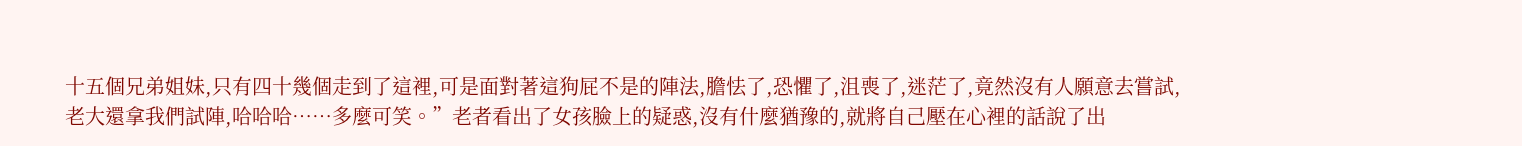十五個兄弟姐妹,只有四十幾個走到了這裡,可是面對著這狗屁不是的陣法,膽怯了,恐懼了,沮喪了,迷茫了,竟然沒有人願意去嘗試,老大還拿我們試陣,哈哈哈……多麼可笑。”老者看出了女孩臉上的疑惑,沒有什麼猶豫的,就將自己壓在心裡的話說了出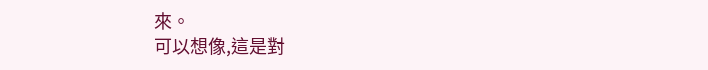來。
可以想像,這是對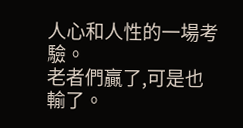人心和人性的一場考驗。
老者們贏了,可是也輸了。